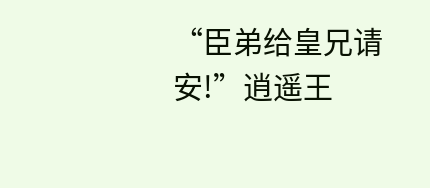“臣弟给皇兄请安!”逍遥王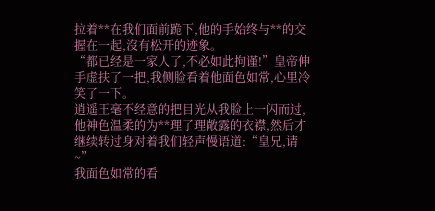拉着**在我们面前跪下,他的手始终与**的交握在一起,沒有松开的迹象。
“都已经是一家人了,不必如此拘谨!”皇帝伸手虚扶了一把,我侧脸看着他面色如常,心里冷笑了一下。
逍遥王毫不经意的把目光从我脸上一闪而过,他神色温柔的为**理了理敞露的衣襟,然后才继续转过身对着我们轻声慢语道:“皇兄,请~”
我面色如常的看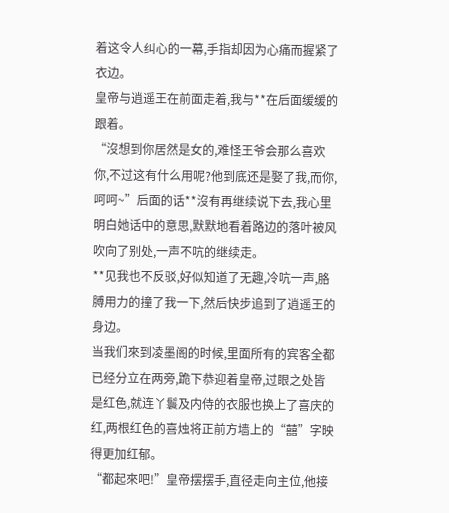着这令人纠心的一幕,手指却因为心痛而握紧了衣边。
皇帝与逍遥王在前面走着,我与**在后面缓缓的跟着。
“沒想到你居然是女的,难怪王爷会那么喜欢你,不过这有什么用呢?他到底还是娶了我,而你,呵呵~”后面的话**沒有再继续说下去,我心里明白她话中的意思,默默地看着路边的落叶被风吹向了别处,一声不吭的继续走。
**见我也不反驳,好似知道了无趣,冷吭一声,胳膊用力的撞了我一下,然后快步追到了逍遥王的身边。
当我们來到凌墨阁的时候,里面所有的宾客全都已经分立在两旁,跪下恭迎着皇帝,过眼之处皆是红色,就连丫鬟及内侍的衣服也换上了喜庆的红,两根红色的喜烛将正前方墙上的“囍”字映得更加红郁。
“都起來吧!”皇帝摆摆手,直径走向主位,他接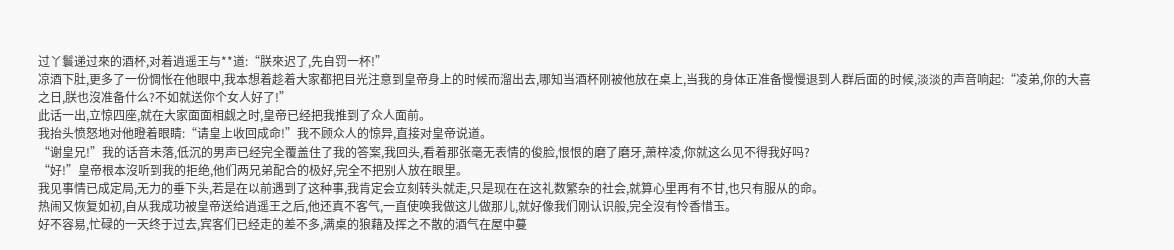过丫鬟递过來的酒杯,对着逍遥王与**道:“朕來迟了,先自罚一杯!”
凉酒下肚,更多了一份惆怅在他眼中,我本想着趁着大家都把目光注意到皇帝身上的时候而溜出去,哪知当酒杯刚被他放在桌上,当我的身体正准备慢慢退到人群后面的时候,淡淡的声音响起:“凌弟,你的大喜之日,朕也沒准备什么?不如就送你个女人好了!”
此话一出,立惊四座,就在大家面面相觑之时,皇帝已经把我推到了众人面前。
我抬头愤怒地对他瞪着眼睛:“请皇上收回成命!”我不顾众人的惊异,直接对皇帝说道。
“谢皇兄!”我的话音未落,低沉的男声已经完全覆盖住了我的答案,我回头,看着那张毫无表情的俊脸,恨恨的磨了磨牙,萧梓凌,你就这么见不得我好吗?
“好!”皇帝根本沒听到我的拒绝,他们两兄弟配合的极好,完全不把别人放在眼里。
我见事情已成定局,无力的垂下头,若是在以前遇到了这种事,我肯定会立刻转头就走,只是现在在这礼数繁杂的社会,就算心里再有不甘,也只有服从的命。
热闹又恢复如初,自从我成功被皇帝送给逍遥王之后,他还真不客气,一直使唤我做这儿做那儿,就好像我们刚认识般,完全沒有怜香惜玉。
好不容易,忙碌的一天终于过去,宾客们已经走的差不多,满桌的狼藉及挥之不散的酒气在屋中蔓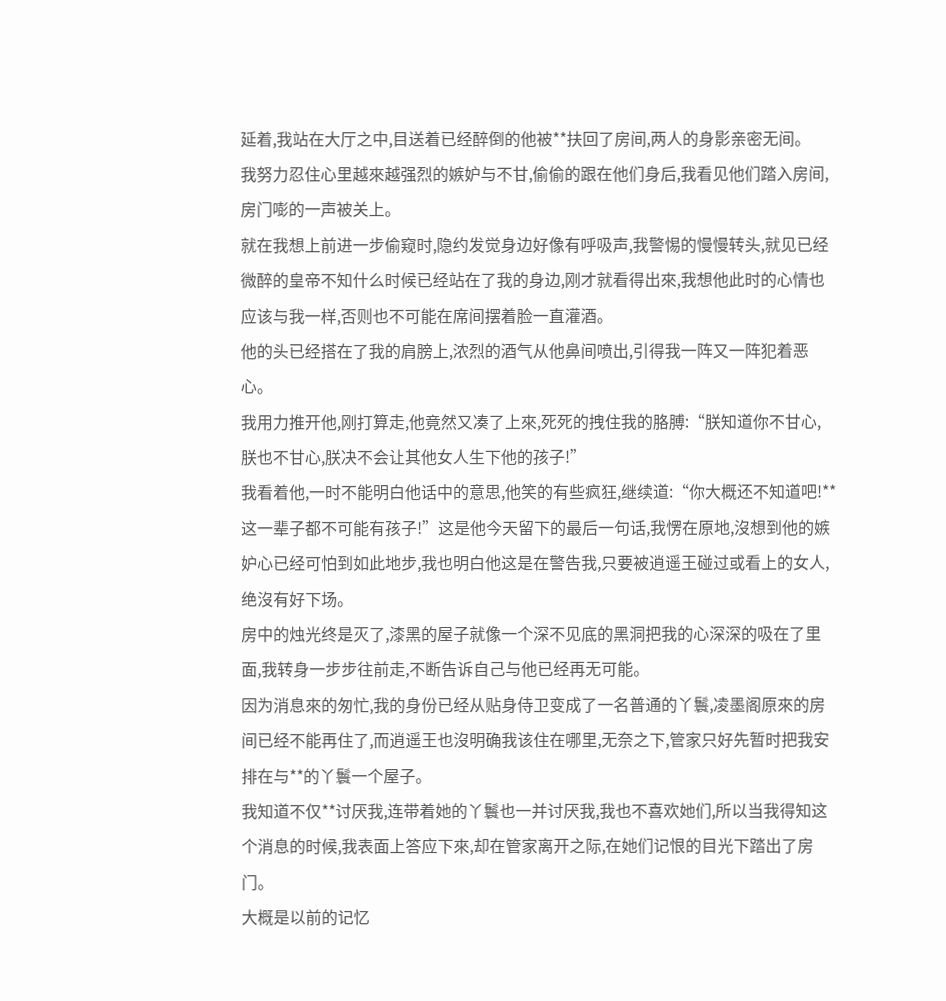延着,我站在大厅之中,目送着已经醉倒的他被**扶回了房间,两人的身影亲密无间。
我努力忍住心里越來越强烈的嫉妒与不甘,偷偷的跟在他们身后,我看见他们踏入房间,房门嘭的一声被关上。
就在我想上前进一步偷窥时,隐约发觉身边好像有呼吸声,我警惕的慢慢转头,就见已经微醉的皇帝不知什么时候已经站在了我的身边,刚才就看得出來,我想他此时的心情也应该与我一样,否则也不可能在席间摆着脸一直灌酒。
他的头已经搭在了我的肩膀上,浓烈的酒气从他鼻间喷出,引得我一阵又一阵犯着恶心。
我用力推开他,刚打算走,他竟然又凑了上來,死死的拽住我的胳膊:“朕知道你不甘心,朕也不甘心,朕决不会让其他女人生下他的孩子!”
我看着他,一时不能明白他话中的意思,他笑的有些疯狂,继续道:“你大概还不知道吧!**这一辈子都不可能有孩子!”这是他今天留下的最后一句话,我愣在原地,沒想到他的嫉妒心已经可怕到如此地步,我也明白他这是在警告我,只要被逍遥王碰过或看上的女人,绝沒有好下场。
房中的烛光终是灭了,漆黑的屋子就像一个深不见底的黑洞把我的心深深的吸在了里面,我转身一步步往前走,不断告诉自己与他已经再无可能。
因为消息來的匆忙,我的身份已经从贴身侍卫变成了一名普通的丫鬟,凌墨阁原來的房间已经不能再住了,而逍遥王也沒明确我该住在哪里,无奈之下,管家只好先暂时把我安排在与**的丫鬟一个屋子。
我知道不仅**讨厌我,连带着她的丫鬟也一并讨厌我,我也不喜欢她们,所以当我得知这个消息的时候,我表面上答应下來,却在管家离开之际,在她们记恨的目光下踏出了房门。
大概是以前的记忆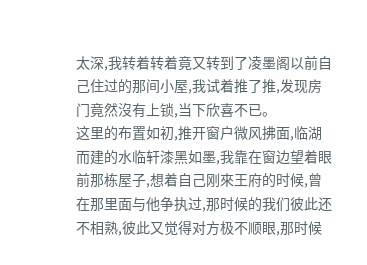太深,我转着转着竟又转到了凌墨阁以前自己住过的那间小屋,我试着推了推,发现房门竟然沒有上锁,当下欣喜不已。
这里的布置如初,推开窗户微风拂面,临湖而建的水临轩漆黑如墨,我靠在窗边望着眼前那栋屋子,想着自己刚來王府的时候,曾在那里面与他争执过,那时候的我们彼此还不相熟,彼此又觉得对方极不顺眼,那时候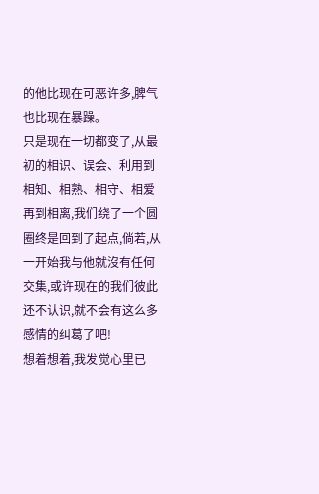的他比现在可恶许多,脾气也比现在暴躁。
只是现在一切都变了,从最初的相识、误会、利用到相知、相熟、相守、相爱再到相离,我们绕了一个圆圈终是回到了起点,倘若,从一开始我与他就沒有任何交集,或许现在的我们彼此还不认识,就不会有这么多感情的纠葛了吧!
想着想着,我发觉心里已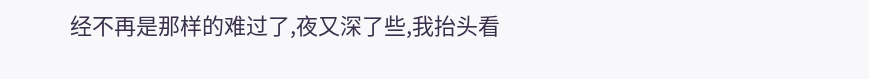经不再是那样的难过了,夜又深了些,我抬头看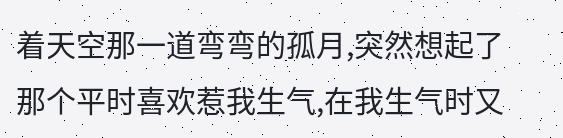着天空那一道弯弯的孤月,突然想起了那个平时喜欢惹我生气,在我生气时又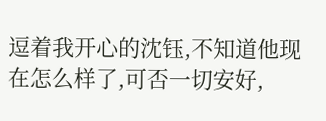逗着我开心的沈钰,不知道他现在怎么样了,可否一切安好,